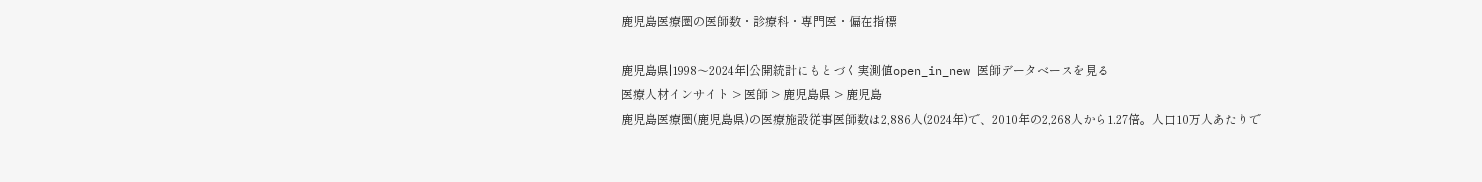鹿児島医療圏の医師数・診療科・専門医・偏在指標

鹿児島県|1998〜2024年|公開統計にもとづく実測値open_in_new 医師データベースを見る
医療人材インサイト > 医師 > 鹿児島県 > 鹿児島
鹿児島医療圏(鹿児島県)の医療施設従事医師数は2,886人(2024年)で、2010年の2,268人から1.27倍。人口10万人あたりで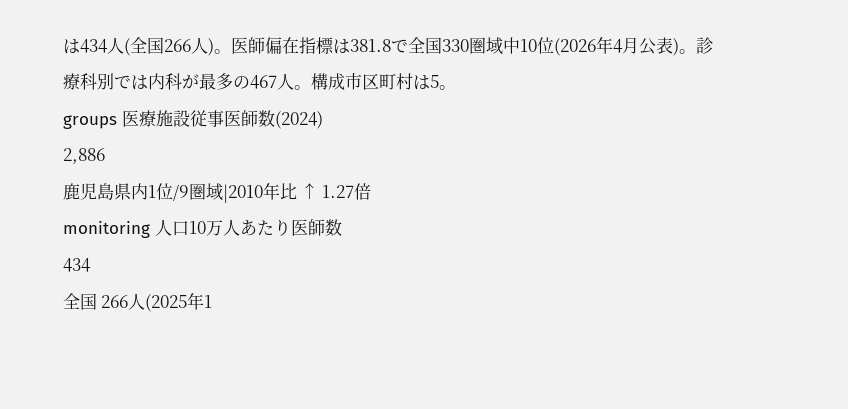は434人(全国266人)。医師偏在指標は381.8で全国330圏域中10位(2026年4月公表)。診療科別では内科が最多の467人。構成市区町村は5。
groups 医療施設従事医師数(2024)
2,886
鹿児島県内1位/9圏域|2010年比 ↑ 1.27倍
monitoring 人口10万人あたり医師数
434
全国 266人(2025年1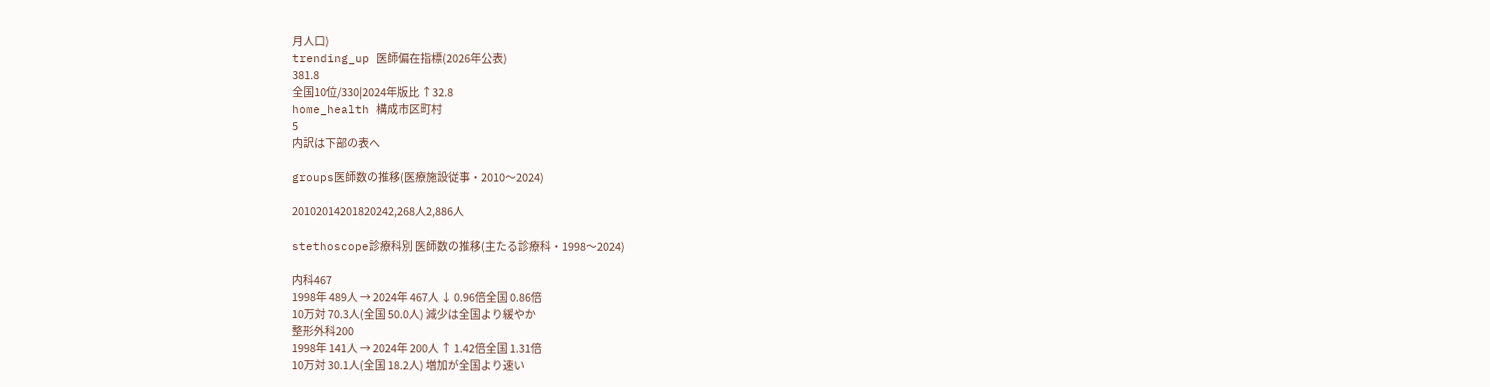月人口)
trending_up 医師偏在指標(2026年公表)
381.8
全国10位/330|2024年版比 ↑32.8
home_health 構成市区町村
5
内訳は下部の表へ

groups医師数の推移(医療施設従事・2010〜2024)

20102014201820242,268人2,886人

stethoscope診療科別 医師数の推移(主たる診療科・1998〜2024)

内科467
1998年 489人 → 2024年 467人 ↓ 0.96倍全国 0.86倍
10万対 70.3人(全国 50.0人) 減少は全国より緩やか
整形外科200
1998年 141人 → 2024年 200人 ↑ 1.42倍全国 1.31倍
10万対 30.1人(全国 18.2人) 増加が全国より速い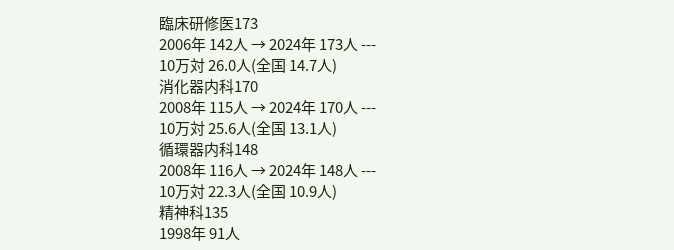臨床研修医173
2006年 142人 → 2024年 173人 ---
10万対 26.0人(全国 14.7人)
消化器内科170
2008年 115人 → 2024年 170人 ---
10万対 25.6人(全国 13.1人)
循環器内科148
2008年 116人 → 2024年 148人 ---
10万対 22.3人(全国 10.9人)
精神科135
1998年 91人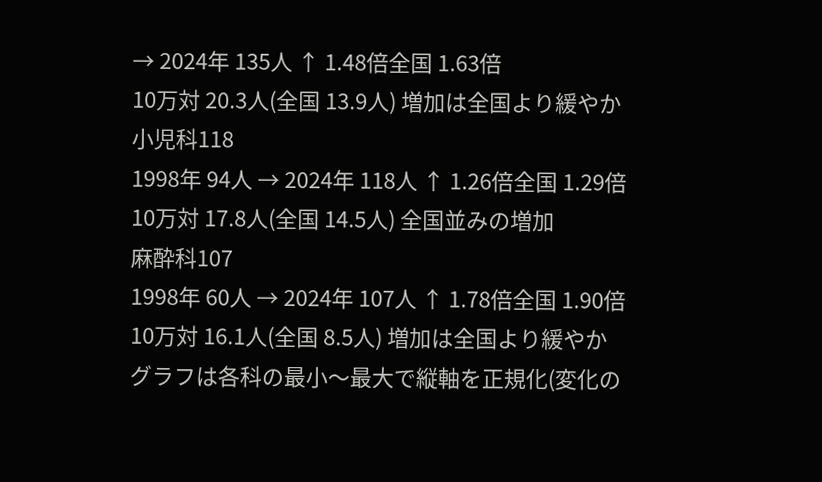→ 2024年 135人 ↑ 1.48倍全国 1.63倍
10万対 20.3人(全国 13.9人) 増加は全国より緩やか
小児科118
1998年 94人 → 2024年 118人 ↑ 1.26倍全国 1.29倍
10万対 17.8人(全国 14.5人) 全国並みの増加
麻酔科107
1998年 60人 → 2024年 107人 ↑ 1.78倍全国 1.90倍
10万対 16.1人(全国 8.5人) 増加は全国より緩やか
グラフは各科の最小〜最大で縦軸を正規化(変化の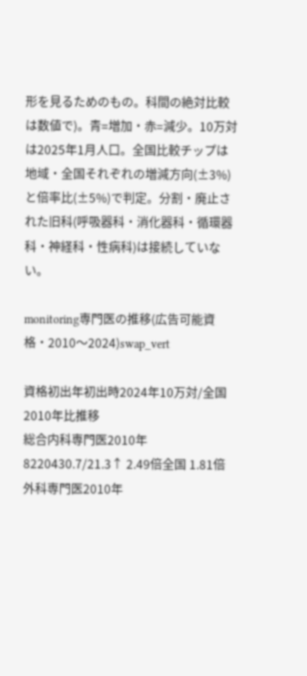形を見るためのもの。科間の絶対比較は数値で)。青=増加・赤=減少。10万対は2025年1月人口。全国比較チップは地域・全国それぞれの増減方向(±3%)と倍率比(±5%)で判定。分割・廃止された旧科(呼吸器科・消化器科・循環器科・神経科・性病科)は接続していない。

monitoring専門医の推移(広告可能資格・2010〜2024)swap_vert

資格初出年初出時2024年10万対/全国2010年比推移
総合内科専門医2010年8220430.7/21.3↑ 2.49倍全国 1.81倍
外科専門医2010年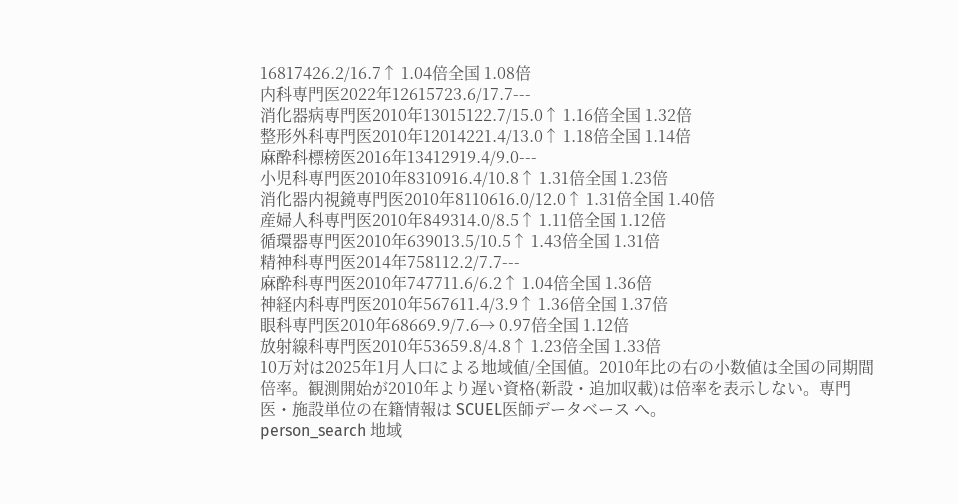16817426.2/16.7↑ 1.04倍全国 1.08倍
内科専門医2022年12615723.6/17.7---
消化器病専門医2010年13015122.7/15.0↑ 1.16倍全国 1.32倍
整形外科専門医2010年12014221.4/13.0↑ 1.18倍全国 1.14倍
麻酔科標榜医2016年13412919.4/9.0---
小児科専門医2010年8310916.4/10.8↑ 1.31倍全国 1.23倍
消化器内視鏡専門医2010年8110616.0/12.0↑ 1.31倍全国 1.40倍
産婦人科専門医2010年849314.0/8.5↑ 1.11倍全国 1.12倍
循環器専門医2010年639013.5/10.5↑ 1.43倍全国 1.31倍
精神科専門医2014年758112.2/7.7---
麻酔科専門医2010年747711.6/6.2↑ 1.04倍全国 1.36倍
神経内科専門医2010年567611.4/3.9↑ 1.36倍全国 1.37倍
眼科専門医2010年68669.9/7.6→ 0.97倍全国 1.12倍
放射線科専門医2010年53659.8/4.8↑ 1.23倍全国 1.33倍
10万対は2025年1月人口による地域値/全国値。2010年比の右の小数値は全国の同期間倍率。観測開始が2010年より遅い資格(新設・追加収載)は倍率を表示しない。専門医・施設単位の在籍情報は SCUEL医師データベース へ。
person_search 地域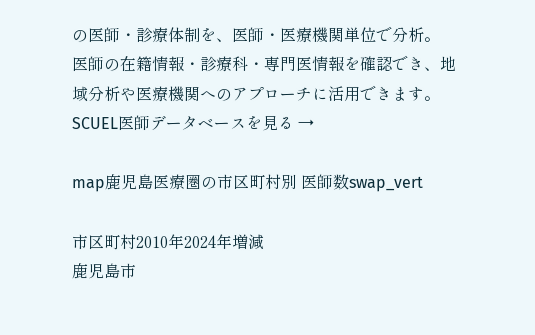の医師・診療体制を、医師・医療機関単位で分析。
医師の在籍情報・診療科・専門医情報を確認でき、地域分析や医療機関へのアプローチに活用できます。 SCUEL医師データベースを見る →

map鹿児島医療圏の市区町村別 医師数swap_vert

市区町村2010年2024年増減
鹿児島市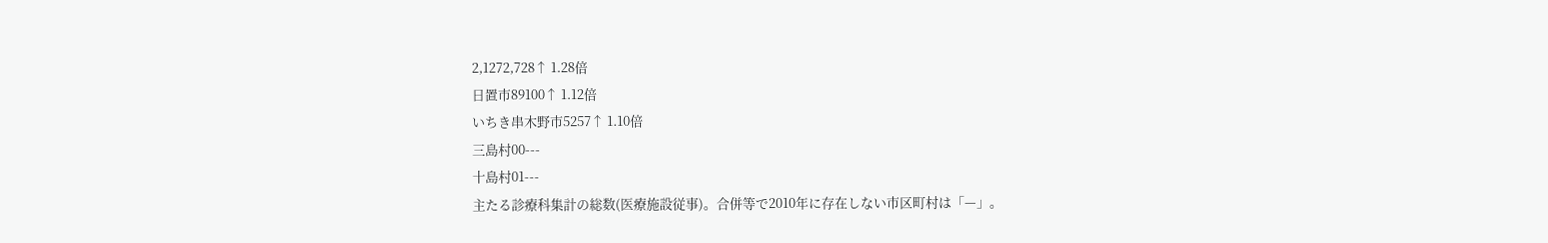2,1272,728↑ 1.28倍
日置市89100↑ 1.12倍
いちき串木野市5257↑ 1.10倍
三島村00---
十島村01---
主たる診療科集計の総数(医療施設従事)。合併等で2010年に存在しない市区町村は「—」。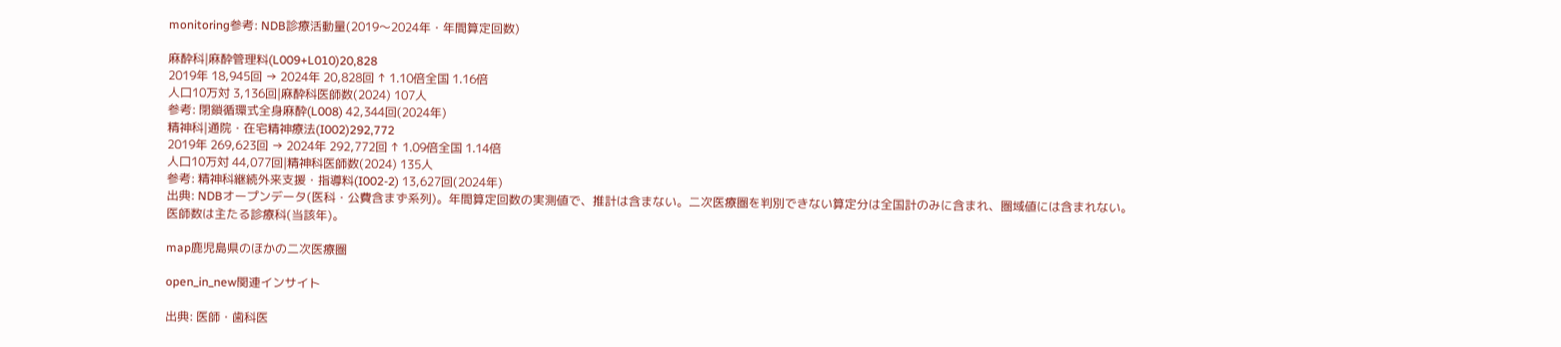monitoring参考: NDB診療活動量(2019〜2024年・年間算定回数)

麻酔科|麻酔管理料(L009+L010)20,828
2019年 18,945回 → 2024年 20,828回 ↑ 1.10倍全国 1.16倍
人口10万対 3,136回|麻酔科医師数(2024) 107人
参考: 閉鎖循環式全身麻酔(L008) 42,344回(2024年)
精神科|通院・在宅精神療法(I002)292,772
2019年 269,623回 → 2024年 292,772回 ↑ 1.09倍全国 1.14倍
人口10万対 44,077回|精神科医師数(2024) 135人
参考: 精神科継続外来支援・指導料(I002-2) 13,627回(2024年)
出典: NDBオープンデータ(医科・公費含まず系列)。年間算定回数の実測値で、推計は含まない。二次医療圏を判別できない算定分は全国計のみに含まれ、圏域値には含まれない。医師数は主たる診療科(当該年)。

map鹿児島県のほかの二次医療圏

open_in_new関連インサイト

出典: 医師・歯科医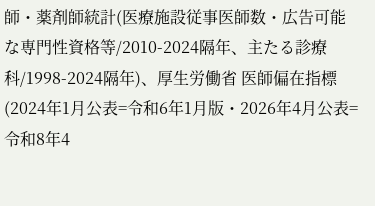師・薬剤師統計(医療施設従事医師数・広告可能な専門性資格等/2010-2024隔年、主たる診療科/1998-2024隔年)、厚生労働省 医師偏在指標(2024年1月公表=令和6年1月版・2026年4月公表=令和8年4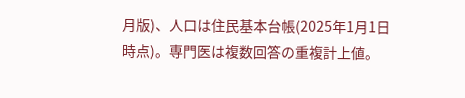月版)、人口は住民基本台帳(2025年1月1日時点)。専門医は複数回答の重複計上値。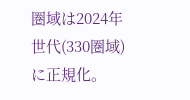圏域は2024年世代(330圏域)に正規化。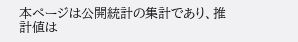本ページは公開統計の集計であり、推計値は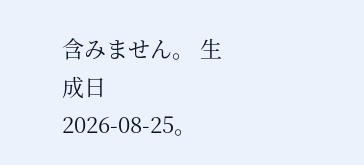含みません。 生成日 2026-08-25。